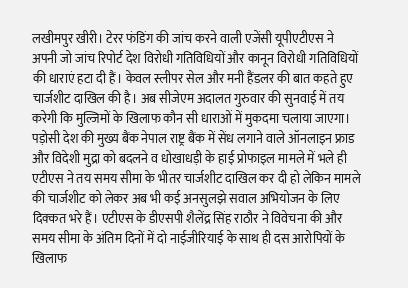लखीमपुर खीरी। टेरर फंडिंग की जांच करने वाली एजेंसी यूपीएटीएस ने अपनी जो जांच रिपोर्ट देश विरोधी गतिविधियों और कानून विरोधी गतिविधियों की धाराएं हटा दी हैं। केवल स्लीपर सेल और मनी हैंडलर की बात कहते हुए चार्जशीट दाखिल की है। अब सीजेएम अदालत गुरुवार की सुनवाई में तय करेगी कि मुल्जिमों के खिलाफ कौन सी धाराओं में मुकदमा चलाया जाएगा।
पड़ोसी देश की मुख्य बैंक नेपाल राष्ट्र बैंक में सेंध लगाने वाले ऑनलाइन फ्राड और विदेशी मुद्रा को बदलने व धोखाधड़ी के हाई प्रोफाइल मामले में भले ही एटीएस ने तय समय सीमा के भीतर चार्जशीट दाखिल कर दी हो लेकिन मामले की चार्जशीट को लेकर अब भी कई अनसुलझे सवाल अभियोजन के लिए दिक्कत भरे हैं। एटीएस के डीएसपी शैलेंद्र सिंह राठौर ने विवेचना की और समय सीमा के अंतिम दिनों में दो नाईजीरियाई के साथ ही दस आरोपियों के खिलाफ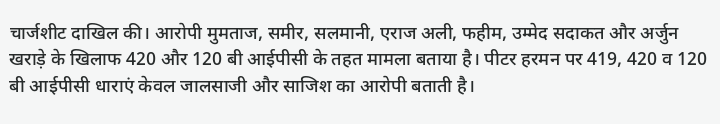चार्जशीट दाखिल की। आरोपी मुमताज, समीर, सलमानी, एराज अली, फहीम, उम्मेद सदाकत और अर्जुन खराड़े के खिलाफ 420 और 120 बी आईपीसी के तहत मामला बताया है। पीटर हरमन पर 419, 420 व 120 बी आईपीसी धाराएं केवल जालसाजी और साजिश का आरोपी बताती है।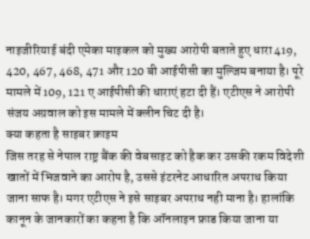नाइजीरियाई बंदी एमेका माइकल को मुख्य आरोपी बताते हुए धारा 419, 420, 467, 468, 471 और 120 बी आईपीसी का मुल्जिम बनाया है। पूरे मामले में 109, 121 ए आईपीसी की धाराएं हटा दी हैं। एटीएस ने आरोपी संजय अग्रवाल को इस मामले में क्लीन चिट दी है।
क्या कहता है साइबर क्राइम
जिस तरह से नेपाल राष्ट्र बैंक की वेबसाइट को हैक कर उसकी रकम विदेशी खातों में भिजवाने का आरोप है, उससे इंटरनेट आधारित अपराध किया जाना साफ है। मगर एटीएस ने इसे साइबर अपराध नही माना है। हालांकि कानून के जानकारों का कहना है कि ऑनलाइन फ्राड किया जाना या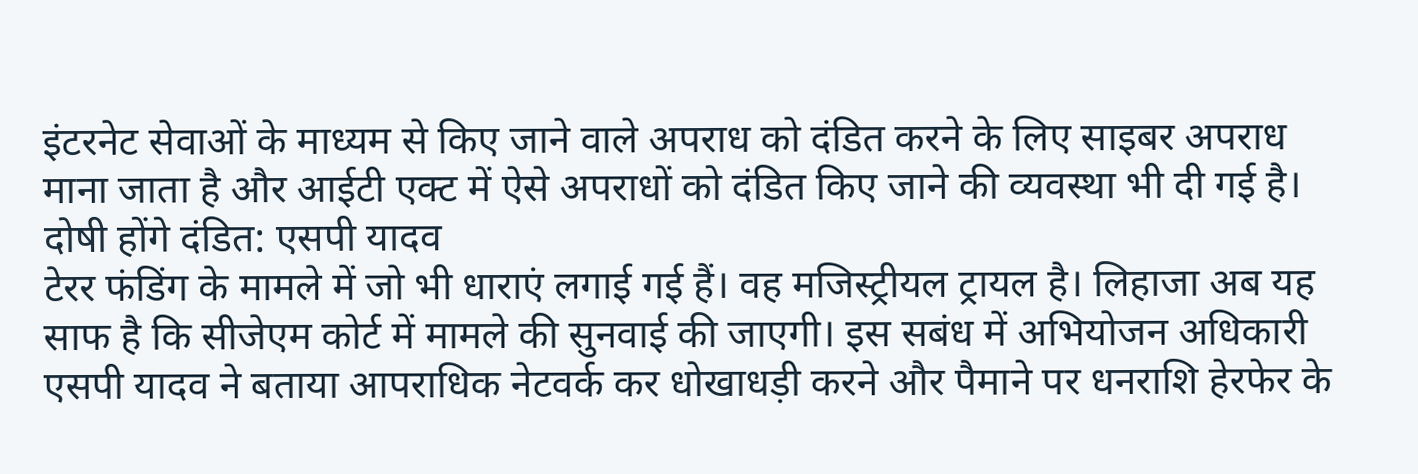इंटरनेट सेवाओं के माध्यम से किए जाने वाले अपराध को दंडित करने के लिए साइबर अपराध माना जाता है और आईटी एक्ट में ऐसे अपराधों को दंडित किए जाने की व्यवस्था भी दी गई है।
दोषी होंगे दंडित: एसपी यादव
टेरर फंडिंग के मामले में जो भी धाराएं लगाई गई हैं। वह मजिस्ट्रीयल ट्रायल है। लिहाजा अब यह साफ है कि सीजेएम कोर्ट में मामले की सुनवाई की जाएगी। इस सबंध में अभियोजन अधिकारी एसपी यादव ने बताया आपराधिक नेटवर्क कर धोखाधड़ी करने और पैमाने पर धनराशि हेरफेर के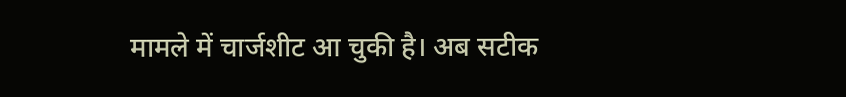मामले में चार्जशीट आ चुकी है। अब सटीक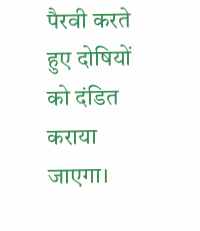पैरवी करते हुए दोषियों को दंडित कराया जाएगा।